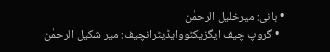• بانی: میرخلیل الرحمٰن
  • گروپ چیف ایگزیکٹووایڈیٹرانچیف: میر شکیل الرحمٰن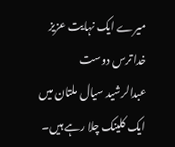میرے ایک نہایت عزیز خدا ترس دوست عبدالرشید سیال ملتان میں ایک کلینک چلا رہے ہیں۔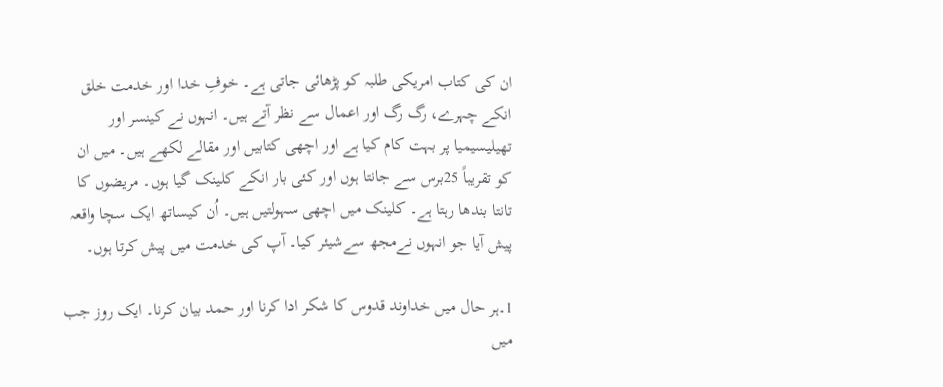ان کی کتاب امریکی طلبہ کو پڑھائی جاتی ہے۔ خوفِ خدا اور خدمت خلق انکے چہرے، رگ رگ اور اعمال سے نظر آتے ہیں۔ انہوں نے کینسر اور تھیلیسیمیا پر بہت کام کیا ہے اور اچھی کتابیں اور مقالے لکھے ہیں۔ میں ان کو تقریباً 25برس سے جانتا ہوں اور کئی بار انکے کلینک گیا ہوں۔ مریضوں کا تانتا بندھا رہتا ہے۔ کلینک میں اچھی سہولتیں ہیں۔ اُن کیساتھ ایک سچا واقعہ پیش آیا جو انہوں نےمجھ سےشیئر کیا۔ آپ کی خدمت میں پیش کرتا ہوں۔

1۔ہر حال میں خداوند قدوس کا شکر ادا کرنا اور حمد بیان کرنا۔ ایک روز جب میں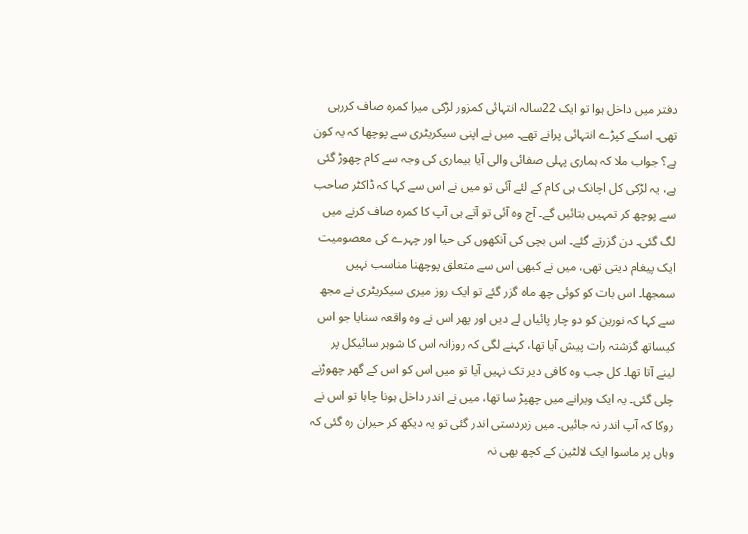دفتر میں داخل ہوا تو ایک 22سالہ انتہائی کمزور لڑکی میرا کمرہ صاف کررہی تھی۔ اسکے کپڑے انتہائی پرانے تھے۔ میں نے اپنی سیکریٹری سے پوچھا کہ یہ کون ہے؟ جواب ملا کہ ہماری پہلی صفائی والی آیا بیماری کی وجہ سے کام چھوڑ گئی ہے، یہ لڑکی کل اچانک ہی کام کے لئے آئی تو میں نے اس سے کہا کہ ڈاکٹر صاحب سے پوچھ کر تمہیں بتائیں گے۔ آج وہ آئی تو آتے ہی آپ کا کمرہ صاف کرنے میں لگ گئی۔ دن گزرتے گئے۔ اس بچی کی آنکھوں کی حیا اور چہرے کی معصومیت ایک پیغام دیتی تھی، میں نے کبھی اس سے متعلق پوچھنا مناسب نہیں سمجھا۔ اس بات کو کوئی چھ ماہ گزر گئے تو ایک روز میری سیکریٹری نے مجھ سے کہا کہ نورین کو دو چار پائیاں لے دیں اور پھر اس نے وہ واقعہ سنایا جو اس کیساتھ گزشتہ رات پیش آیا تھا، کہنے لگی کہ روزانہ اس کا شوہر سائیکل پر لینے آتا تھا۔ کل جب وہ کافی دیر تک نہیں آیا تو میں اس کو اس کے گھر چھوڑنے چلی گئی۔ یہ ایک ویرانے میں چھپڑ سا تھا، میں نے اندر داخل ہونا چاہا تو اس نے روکا کہ آپ اندر نہ جائیں۔ میں زبردستی اندر گئی تو یہ دیکھ کر حیران رہ گئی کہ وہاں پر ماسوا ایک لالٹین کے کچھ بھی نہ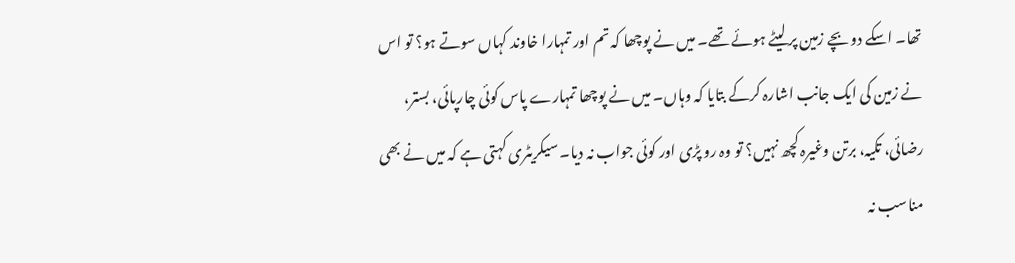تھا۔ اسکے دو بچے زمین پر لیٹے ہوئے تھے۔ میں نے پوچھا کہ تم اور تمہارا خاوند کہاں سوتے ہو؟ تو اس نے زمین کی ایک جانب اشارہ کرکے بتایا کہ وہاں۔ میں نے پوچھا تمہارے پاس کوئی چارپائی، بستر، رضائی، تکیہ، برتن وغیرہ کچھ نہیں؟ تو وہ رو پڑی اور کوئی جواب نہ دیا۔ سیکریٹری کہتی ہے کہ میں نے بھی مناسب نہ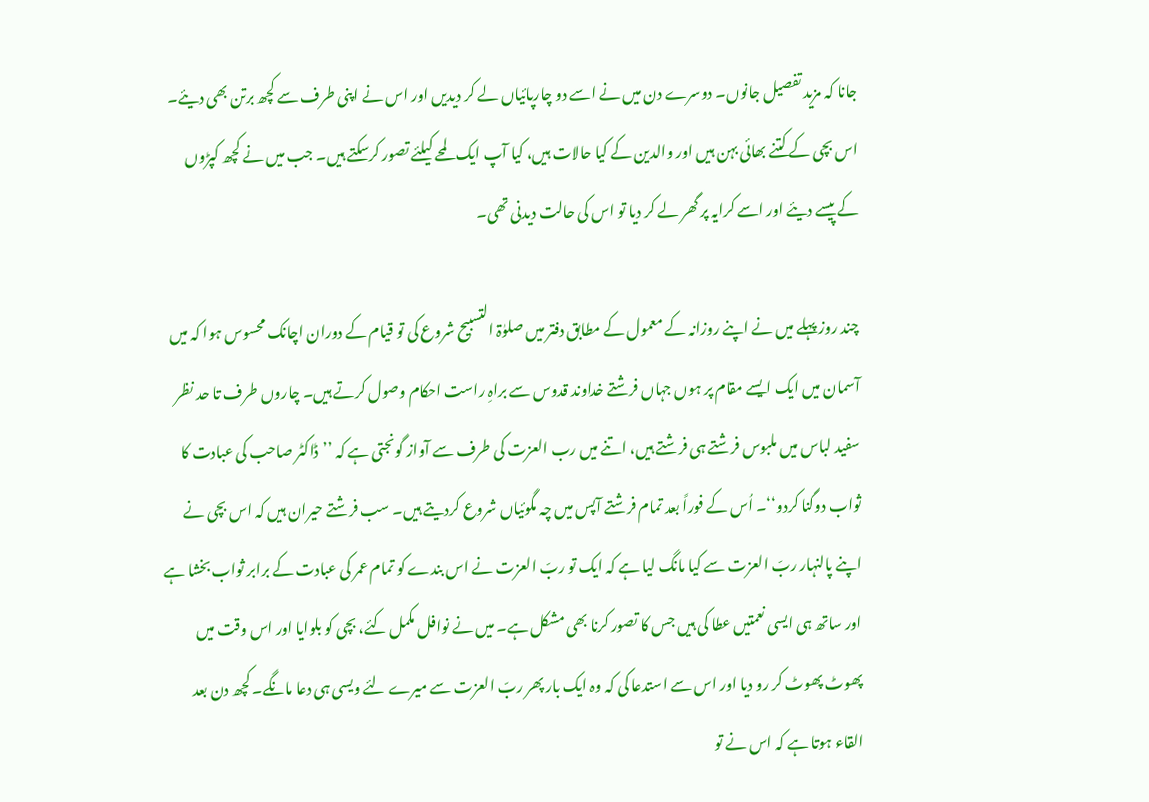جانا کہ مزید تفصیل جانوں۔ دوسرے دن میں نے اسے دو چارپائیاں لے کر دیدیں اور اس نے اپنی طرف سے کچھ برتن بھی دیئے۔ اس بچی کے کتنے بھائی بہن ہیں اور والدین کے کیا حالات ہیں، کیا آپ ایک لمحے کیلئے تصور کرسکتے ہیں۔ جب میں نے کچھ کپڑوں کے پیسے دیئے اور اسے کرایہ پر گھر لے کر دیا تو اس کی حالت دیدنی تھی۔

چند روز پہلے میں نے اپنے روزانہ کے معمول کے مطابق دفتر میں صلوٰۃ التسبیح شروع کی تو قیام کے دوران اچانک محسوس ہوا کہ میں آسمان میں ایک ایسے مقام پر ہوں جہاں فرشتے خداوند قدوس سے براہِ راست احکام وصول کرتے ہیں۔ چاروں طرف تا حد نظر سفید لباس میں ملبوس فرشتے ہی فرشتے ہیں، اتنے میں رب العزت کی طرف سے آواز گونجتی ہے کہ ’’ڈاکٹر صاحب کی عبادت کا ثواب دوگنا کردو‘‘۔ اُس کے فوراً بعد تمام فرشتے آپس میں چہ مگوئیاں شروع کردیتے ہیں۔ سب فرشتے حیران ہیں کہ اس بچی نے اپنے پالنہار ربّ العزت سے کیا مانگ لیا ہے کہ ایک تو ربّ العزت نے اس بندے کو تمام عمر کی عبادت کے برابر ثواب بخشا ہے اور ساتھ ہی ایسی نعمتیں عطا کی ہیں جس کا تصور کرنا بھی مشکل ہے۔ میں نے نوافل مکمل کئے، بچی کو بلوایا اور اس وقت میں پھوٹ پھوٹ کر رو دیا اور اس سے استدعا کی کہ وہ ایک بار پھر ربّ العزت سے میرے لئے ویسی ہی دعا مانگے۔ کچھ دن بعد القاء ہوتا ہے کہ اس نے تو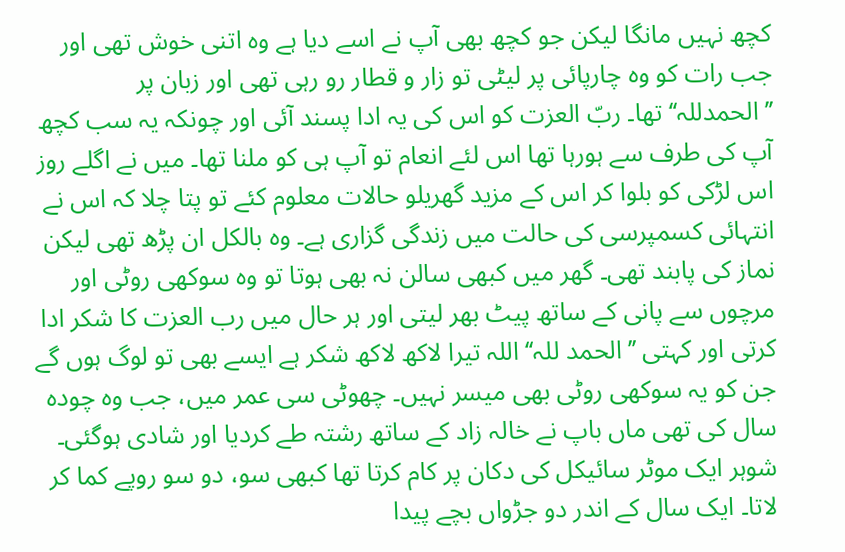کچھ نہیں مانگا لیکن جو کچھ بھی آپ نے اسے دیا ہے وہ اتنی خوش تھی اور جب رات کو وہ چارپائی پر لیٹی تو زار و قطار رو رہی تھی اور زبان پر ’’الحمدللہ‘‘ تھا۔ ربّ العزت کو اس کی یہ ادا پسند آئی اور چونکہ یہ سب کچھ آپ کی طرف سے ہورہا تھا اس لئے انعام تو آپ ہی کو ملنا تھا۔ میں نے اگلے روز اس لڑکی کو بلوا کر اس کے مزید گھریلو حالات معلوم کئے تو پتا چلا کہ اس نے انتہائی کسمپرسی کی حالت میں زندگی گزاری ہے۔ وہ بالکل ان پڑھ تھی لیکن نماز کی پابند تھی۔ گھر میں کبھی سالن نہ بھی ہوتا تو وہ سوکھی روٹی اور مرچوں سے پانی کے ساتھ پیٹ بھر لیتی اور ہر حال میں رب العزت کا شکر ادا کرتی اور کہتی ’’الحمد للہ‘‘ اللہ تیرا لاکھ لاکھ شکر ہے ایسے بھی تو لوگ ہوں گے جن کو یہ سوکھی روٹی بھی میسر نہیں۔ چھوٹی سی عمر میں، جب وہ چودہ سال کی تھی ماں باپ نے خالہ زاد کے ساتھ رشتہ طے کردیا اور شادی ہوگئی۔ شوہر ایک موٹر سائیکل کی دکان پر کام کرتا تھا کبھی سو، دو سو روپے کما کر لاتا۔ ایک سال کے اندر دو جڑواں بچے پیدا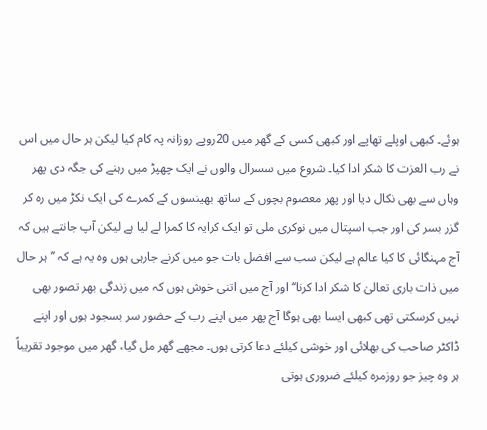ہوئے۔ کبھی اوپلے تھاپے اور کبھی کسی کے گھر میں 20روپے روزانہ پہ کام کیا لیکن ہر حال میں اس نے رب العزت کا شکر ادا کیا۔ شروع میں سسرال والوں نے ایک چھپڑ میں رہنے کی جگہ دی پھر وہاں سے بھی نکال دیا اور پھر معصوم بچوں کے ساتھ بھینسوں کے کمرے کی ایک نکڑ میں رہ کر گزر بسر کی اور جب اسپتال میں نوکری ملی تو ایک کرایہ کا کمرا لے لیا ہے لیکن آپ جانتے ہیں کہ آج مہنگائی کا کیا عالم ہے لیکن سب سے افضل بات جو میں کرنے جارہی ہوں وہ یہ ہے کہ ’’ہر حال میں ذات باری تعالیٰ کا شکر ادا کرنا‘‘ اور آج میں اتنی خوش ہوں کہ میں زندگی بھر تصور بھی نہیں کرسکتی تھی کبھی ایسا بھی ہوگا آج پھر میں اپنے رب کے حضور سر بسجود ہوں اور اپنے ڈاکٹر صاحب کی بھلائی اور خوشی کیلئے دعا کرتی ہوں۔ مجھے گھر مل گیا، گھر میں موجود تقریباً ہر وہ چیز جو روزمرہ کیلئے ضروری ہوتی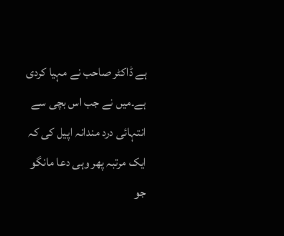ہے ڈاکٹر صاحب نے مہیا کردی ہے۔میں نے جب اس بچی سے انتہائی درد مندانہ اپیل کی کہ ایک مرتبہ پھر وہی دعا مانگو جو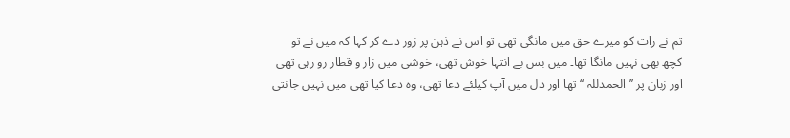تم نے رات کو میرے حق میں مانگی تھی تو اس نے ذہن پر زور دے کر کہا کہ میں نے تو کچھ بھی نہیں مانگا تھا۔ میں بس بے انتہا خوش تھی، خوشی میں زار و قطار رو رہی تھی اور زبان پر ’’ الحمدللہ ‘‘ تھا اور دل میں آپ کیلئے دعا تھی، وہ دعا کیا تھی میں نہیں جانتی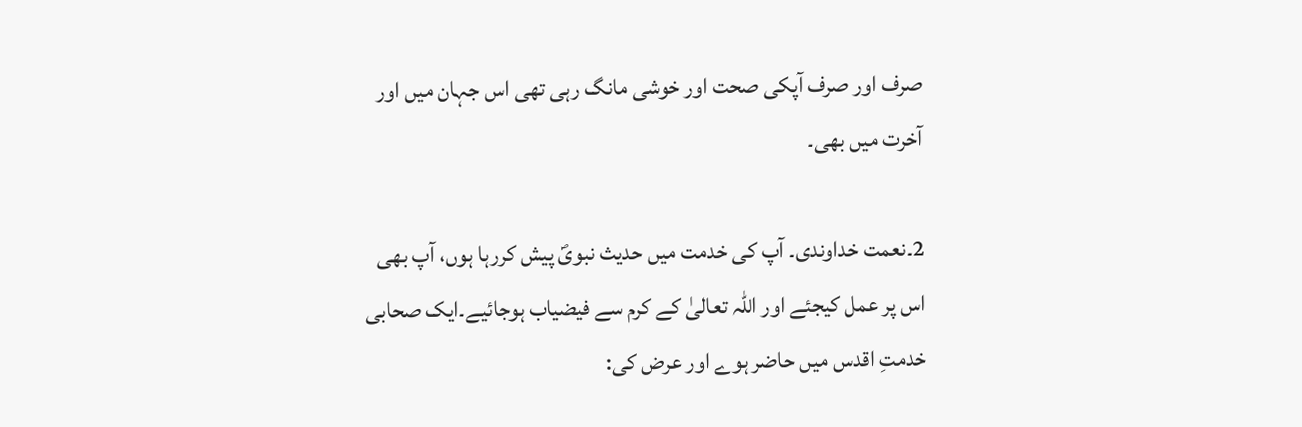صرف اور صرف آپکی صحت اور خوشی مانگ رہی تھی اس جہان میں اور آخرت میں بھی۔

2۔نعمت خداوندی۔ آپ کی خدمت میں حدیث نبویؐ پیش کررہا ہوں، آپ بھی اس پر عمل کیجئے اور اللہ تعالیٰ کے کرم سے فیضیاب ہوجائیے۔ایک صحابی خدمتِ اقدس میں حاضر ہوے اور عرض کی: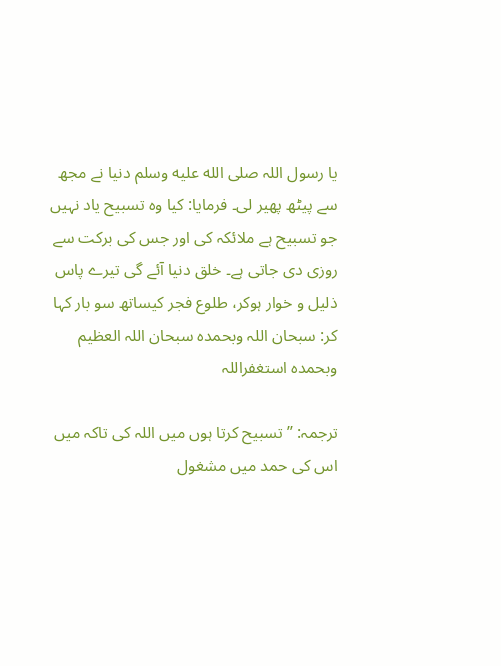یا رسول اللہ صلى الله عليه وسلم دنیا نے مجھ سے پیٹھ پھیر لی۔ فرمایا: کیا وہ تسبیح یاد نہیں جو تسبیح ہے ملائکہ کی اور جس کی برکت سے روزی دی جاتی ہے۔ خلق دنیا آئے گی تیرے پاس ذلیل و خوار ہوکر، طلوع فجر کیساتھ سو بار کہا کر: سبحان اللہ وبحمدہ سبحان اللہ العظیم وبحمدہ استغفراللہ

ترجمہ: ’’تسبیح کرتا ہوں میں اللہ کی تاکہ میں اس کی حمد میں مشغول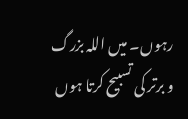رہوں۔ میں اللہ بزرگ و برتر کی تسبیح کرتا ہوں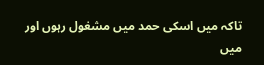تاکہ میں اسکی حمد میں مشغول رہوں اور میں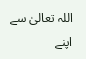اللہ تعالیٰ سے اپنے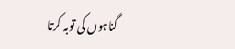گناہوں کی توبہ کرتا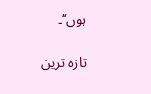ہوں‘‘۔

تازہ ترین